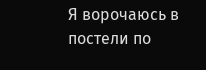Я ворочаюсь в постели по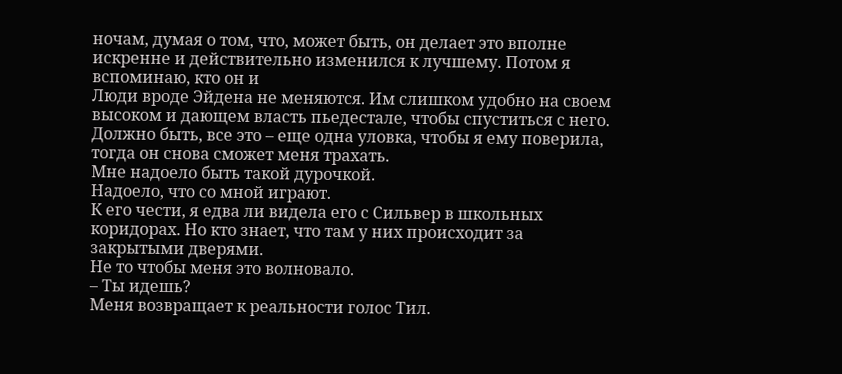ночам, думая о том, что, может быть, он делает это вполне искренне и действительно изменился к лучшему. Потом я вспоминаю, кто он и
Люди вроде Эйдена не меняются. Им слишком удобно на своем высоком и дающем власть пьедестале, чтобы спуститься с него.
Должно быть, все это – еще одна уловка, чтобы я ему поверила, тогда он снова сможет меня трахать.
Мне надоело быть такой дурочкой.
Надоело, что со мной играют.
К его чести, я едва ли видела его с Сильвер в школьных коридорах. Но кто знает, что там у них происходит за закрытыми дверями.
Не то чтобы меня это волновало.
– Ты идешь?
Меня возвращает к реальности голос Тил.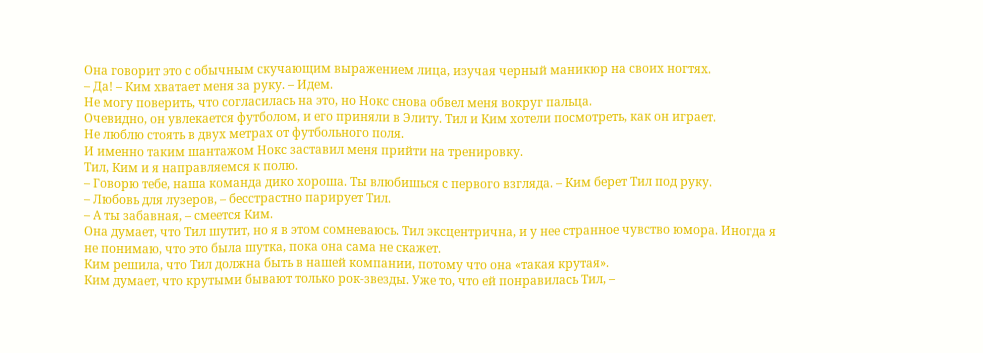Она говорит это с обычным скучающим выражением лица, изучая черный маникюр на своих ногтях.
– Да! – Ким хватает меня за руку. – Идем.
Не могу поверить, что согласилась на это, но Нокс снова обвел меня вокруг пальца.
Очевидно, он увлекается футболом, и его приняли в Элиту. Тил и Ким хотели посмотреть, как он играет.
Не люблю стоять в двух метрах от футбольного поля.
И именно таким шантажом Нокс заставил меня прийти на тренировку.
Тил, Ким и я направляемся к полю.
– Говорю тебе, наша команда дико хороша. Ты влюбишься с первого взгляда. – Ким берет Тил под руку.
– Любовь для лузеров, – бесстрастно парирует Тил.
– А ты забавная, – смеется Ким.
Она думает, что Тил шутит, но я в этом сомневаюсь. Тил эксцентрична, и у нее странное чувство юмора. Иногда я не понимаю, что это была шутка, пока она сама не скажет.
Ким решила, что Тил должна быть в нашей компании, потому что она «такая крутая».
Ким думает, что крутыми бывают только рок-звезды. Уже то, что ей понравилась Тил, –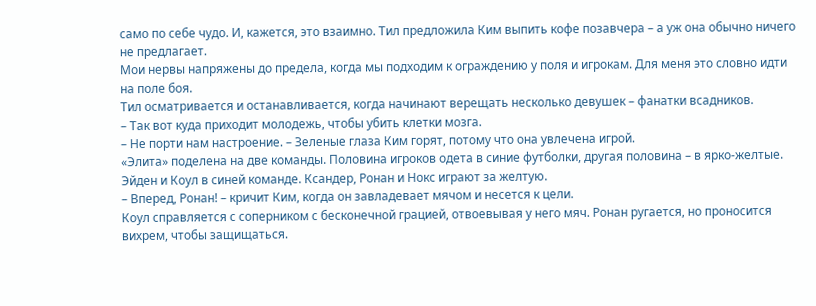само по себе чудо. И, кажется, это взаимно. Тил предложила Ким выпить кофе позавчера – а уж она обычно ничего не предлагает.
Мои нервы напряжены до предела, когда мы подходим к ограждению у поля и игрокам. Для меня это словно идти на поле боя.
Тил осматривается и останавливается, когда начинают верещать несколько девушек – фанатки всадников.
– Так вот куда приходит молодежь, чтобы убить клетки мозга.
– Не порти нам настроение. – Зеленые глаза Ким горят, потому что она увлечена игрой.
«Элита» поделена на две команды. Половина игроков одета в синие футболки, другая половина – в ярко-желтые.
Эйден и Коул в синей команде. Ксандер, Ронан и Нокс играют за желтую.
– Вперед, Ронан! – кричит Ким, когда он завладевает мячом и несется к цели.
Коул справляется с соперником с бесконечной грацией, отвоевывая у него мяч. Ронан ругается, но проносится вихрем, чтобы защищаться.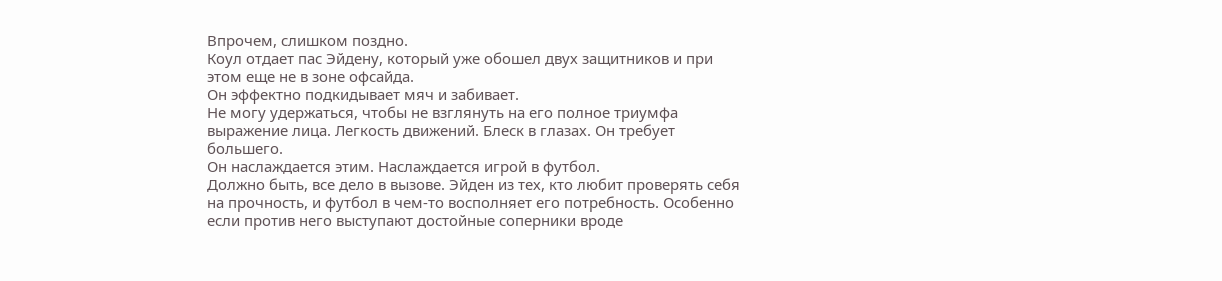Впрочем, слишком поздно.
Коул отдает пас Эйдену, который уже обошел двух защитников и при этом еще не в зоне офсайда.
Он эффектно подкидывает мяч и забивает.
Не могу удержаться, чтобы не взглянуть на его полное триумфа выражение лица. Легкость движений. Блеск в глазах. Он требует большего.
Он наслаждается этим. Наслаждается игрой в футбол.
Должно быть, все дело в вызове. Эйден из тех, кто любит проверять себя на прочность, и футбол в чем-то восполняет его потребность. Особенно если против него выступают достойные соперники вроде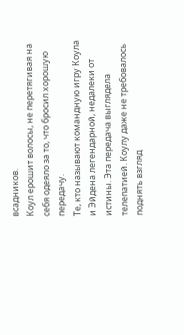всадников.
Коул ерошит волосы, не перетягивая на себя одеяло за то, что бросил хорошую передачу.
Те, кто называют командную игру Коула и Эйдена легендарной, недалеки от истины. Эта передача выглядела телепатией. Коулу даже не требовалось поднять взгляд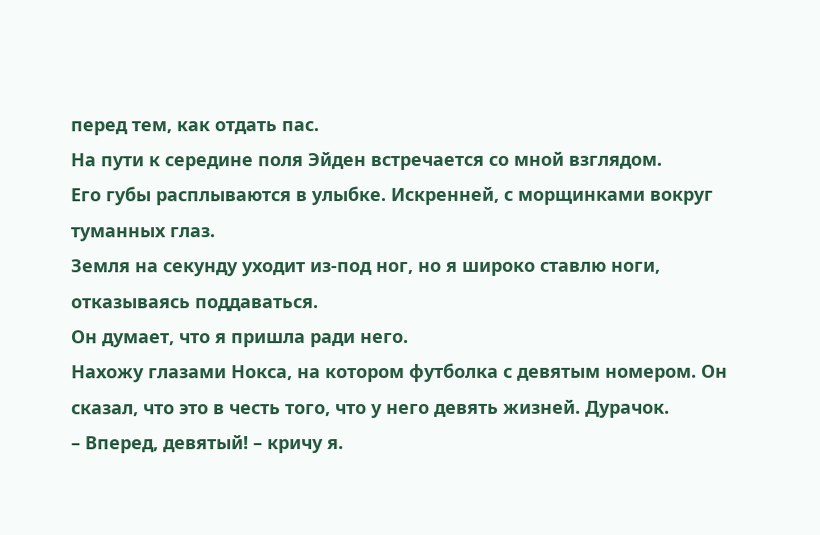перед тем, как отдать пас.
На пути к середине поля Эйден встречается со мной взглядом.
Его губы расплываются в улыбке. Искренней, с морщинками вокруг туманных глаз.
Земля на секунду уходит из-под ног, но я широко ставлю ноги, отказываясь поддаваться.
Он думает, что я пришла ради него.
Нахожу глазами Нокса, на котором футболка с девятым номером. Он сказал, что это в честь того, что у него девять жизней. Дурачок.
– Вперед, девятый! – кричу я.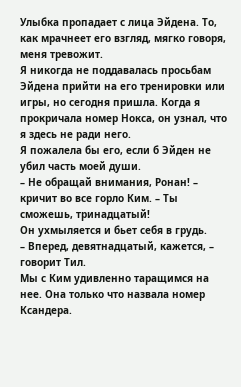Улыбка пропадает с лица Эйдена. То, как мрачнеет его взгляд, мягко говоря, меня тревожит.
Я никогда не поддавалась просьбам Эйдена прийти на его тренировки или игры, но сегодня пришла. Когда я прокричала номер Нокса, он узнал, что я здесь не ради него.
Я пожалела бы его, если б Эйден не убил часть моей души.
– Не обращай внимания, Ронан! – кричит во все горло Ким. – Ты сможешь, тринадцатый!
Он ухмыляется и бьет себя в грудь.
– Вперед, девятнадцатый, кажется, – говорит Тил.
Мы с Ким удивленно таращимся на нее. Она только что назвала номер Ксандера.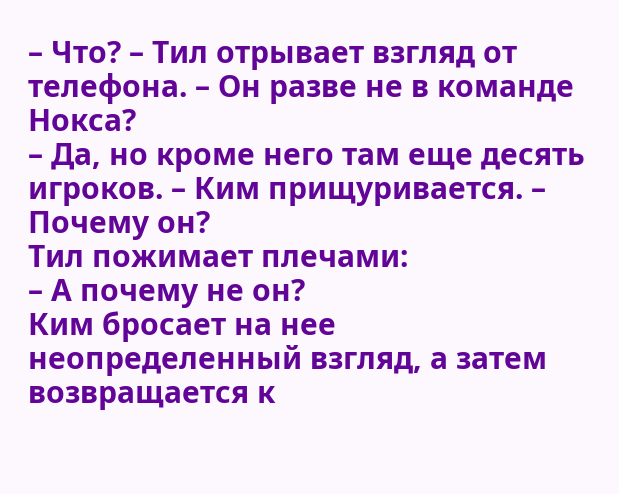– Что? – Тил отрывает взгляд от телефона. – Он разве не в команде Нокса?
– Да, но кроме него там еще десять игроков. – Ким прищуривается. – Почему он?
Тил пожимает плечами:
– А почему не он?
Ким бросает на нее неопределенный взгляд, а затем возвращается к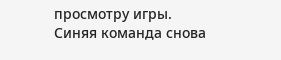просмотру игры.
Синяя команда снова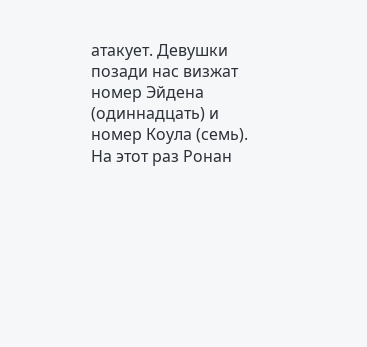атакует. Девушки позади нас визжат номер Эйдена (одиннадцать) и номер Коула (семь).
На этот раз Ронан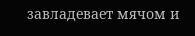завладевает мячом и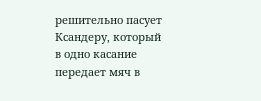решительно пасует Ксандеру, который в одно касание передает мяч в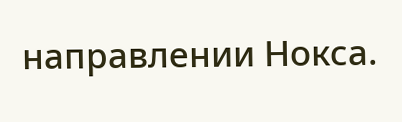направлении Нокса.